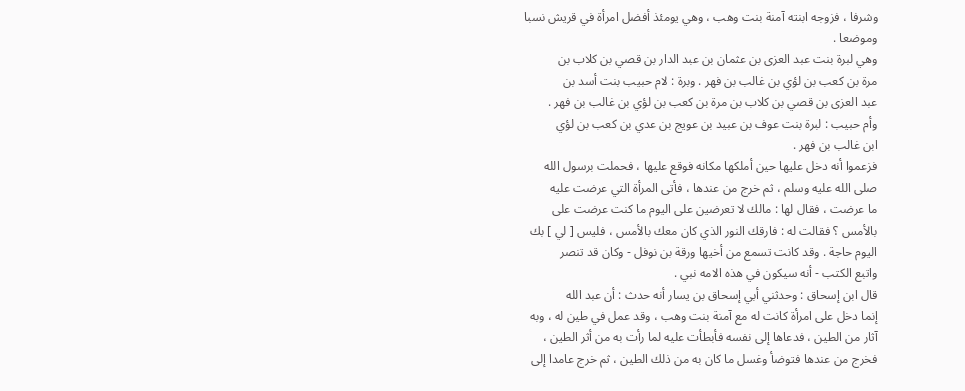وشرفا ، فزوجه ابنته آمنة بنت وهب ، وهي يومئذ أفضل امرأة في قريش نسبا
وموضعا .
وهي لبرة بنت عبد العزى بن عثمان بن عبد الدار بن قصي بن كلاب بن
مرة بن كعب بن لؤي بن غالب بن فهر . وبرة : لام حبيب بنت أسد بن
عبد العزى بن قصي بن كلاب بن مرة بن كعب بن لؤي بن غالب بن فهر .
وأم حبيب : لبرة بنت عوف بن عبيد بن عويج بن عدي بن كعب بن لؤي
ابن غالب بن فهر .
فزعموا أنه دخل عليها حين أملكها مكانه فوقع عليها ، فحملت برسول الله
صلى الله عليه وسلم ، ثم خرج من عندها ، فأتى المرأة التي عرضت عليه
ما عرضت ، فقال لها : مالك لا تعرضين على اليوم ما كنت عرضت على
بالأمس ؟ فقالت له : فارقك النور الذي كان معك بالأمس ، فليس [ لي ] بك
اليوم حاجة . وقد كانت تسمع من أخيها ورقة بن نوفل - وكان قد تنصر
واتبع الكتب - أنه سيكون في هذه الامه نبي .
قال ابن إسحاق : وحدثني أبي إسحاق بن يسار أنه حدث : أن عبد الله
إنما دخل على امرأة كانت له مع آمنة بنت وهب ، وقد عمل في طين له ، وبه
آثار من الطين ، فدعاها إلى نفسه فأبطأت عليه لما رأت به من أثر الطين ،
فخرج من عندها فتوضأ وغسل ما كان به من ذلك الطين ، ثم خرج عامدا إلى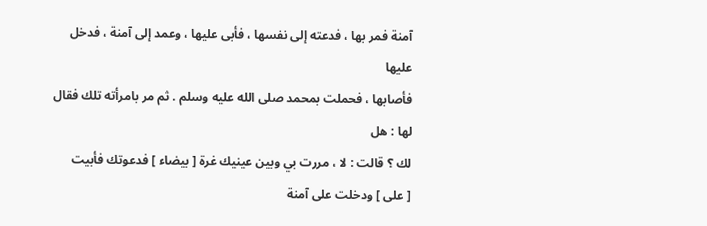آمنة فمر بها ، فدعته إلى نفسها ، فأبى عليها ، وعمد إلى آمنة ، فدخل عليها
فأصابها ، فحملت بمحمد صلى الله عليه وسلم . ثم مر بامرأته تلك فقال لها : هل
لك ؟ قالت : لا ، مررت بي وبين عينيك غرة [ بيضاء ] فدعوتك فأبيت
[ على ] ودخلت على آمنة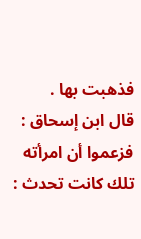فذهبت بها .
قال ابن إسحاق : فزعموا أن امرأته تلك كانت تحدث :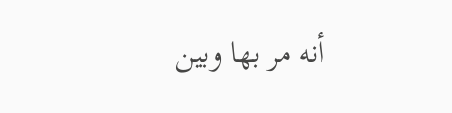أنه مر بها وبين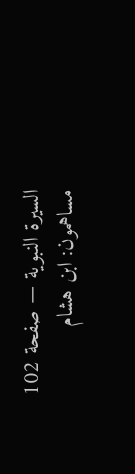السيرة النبوية — صفحة 102
مساهمون: ابن هشام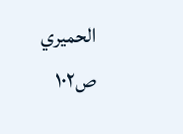الحميري
ص١٠٢